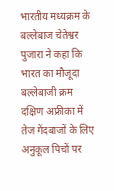भारतीय मध्यक्रम के बल्लेबाज चेतेश्वर पुजारा ने कहा कि भारत का मौजूदा बल्लेबाजी क्रम दक्षिण अफ्रीका में तेज गेंदबाजों के लिए अनुकूल पिचों पर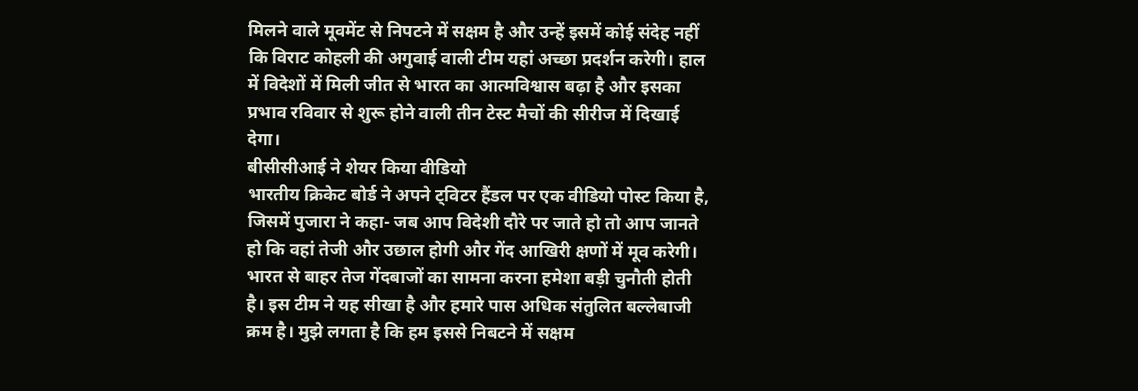मिलने वाले मूवमेंट से निपटने में सक्षम है और उन्हें इसमें कोई संदेह नहीं कि विराट कोहली की अगुवाई वाली टीम यहां अच्छा प्रदर्शन करेगी। हाल में विदेशों में मिली जीत से भारत का आत्मविश्वास बढ़ा है और इसका प्रभाव रविवार से शुरू होने वाली तीन टेस्ट मैचों की सीरीज में दिखाई देगा।
बीसीसीआई ने शेयर किया वीडियो
भारतीय क्रिकेट बोर्ड ने अपने ट्विटर हैंडल पर एक वीडियो पोस्ट किया है, जिसमें पुजारा ने कहा- जब आप विदेशी दौरे पर जाते हो तो आप जानते हो कि वहां तेजी और उछाल होगी और गेंद आखिरी क्षणों में मूव करेगी। भारत से बाहर तेज गेंदबाजों का सामना करना हमेशा बड़ी चुनौती होती है। इस टीम ने यह सीखा है और हमारे पास अधिक संतुलित बल्लेबाजी क्रम है। मुझे लगता है कि हम इससे निबटने में सक्षम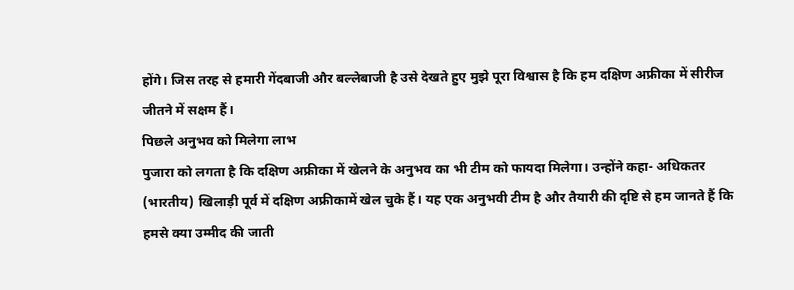होंगे। जिस तरह से हमारी गेंदबाजी और बल्लेबाजी है उसे देखते हुए मुझे पूरा विश्वास है कि हम दक्षिण अफ्रीका में सीरीज जीतने में सक्षम हैं।
पिछले अनुभव को मिलेगा लाभ
पुजारा को लगता है कि दक्षिण अफ्रीका में खेलने के अनुभव का भी टीम को फायदा मिलेगा। उन्होंने कहा- अधिकतर (भारतीय) खिलाड़ी पूर्व में दक्षिण अफ्रीकामें खेल चुके हैं। यह एक अनुभवी टीम है और तैयारी की दृष्टि से हम जानते हैं कि हमसे क्या उम्मीद की जाती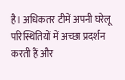है। अधिकतर टीमें अपनी घरेलू परिस्थितियों में अच्छा प्रदर्शन करती हैं और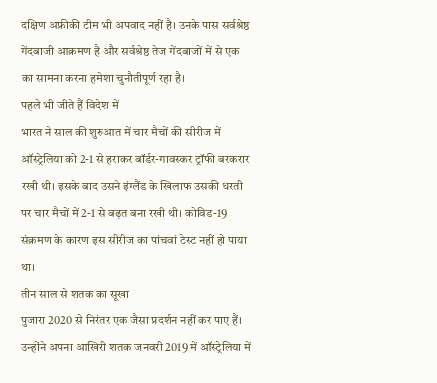दक्षिण अफ्रीकी टीम भी अपवाद नहीं है। उनके पास सर्वश्रेष्ठ गेंदबाजी आक्रमण है और सर्वश्रेष्ठ तेज गेंदबाजों में से एक का सामना करना हमेशा चुनौतीपूर्ण रहा है।
पहले भी जीते हैं विदेश में
भारत ने साल की शुरुआत में चार मैचों की सीरीज में ऑस्ट्रेलिया को 2-1 से हराकर बॉर्डर-गावस्कर ट्रॉफी बरकरार रखी थी। इसके बाद उसने इंग्लैंड के खिलाफ उसकी धरती पर चार मैचों में 2-1 से बढ़त बना रखी थी। कोविड-19 संक्रमण के कारण इस सीरीज का पांचवां टेस्ट नहीं हो पाया था।
तीन साल से शतक का सूखा
पुजारा 2020 से निरंतर एक जैसा प्रदर्शन नहीं कर पाए हैं। उन्होंने अपना आखिरी शतक जनवरी 2019 में ऑस्ट्रेलिया में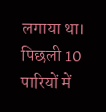लगाया था। पिछली 10 पारियों में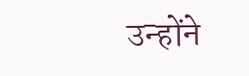उन्होंने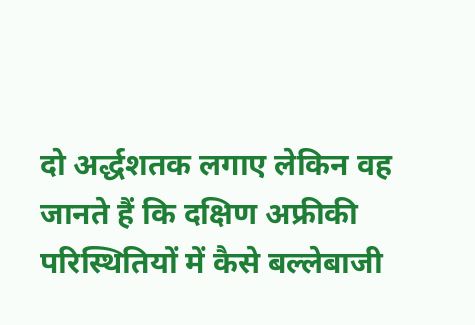दो अर्द्धशतक लगाए लेकिन वह जानते हैं कि दक्षिण अफ्रीकी परिस्थितियों में कैसे बल्लेबाजी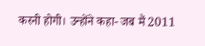करनी होगी। उन्होंने कहा- जब मैं 2011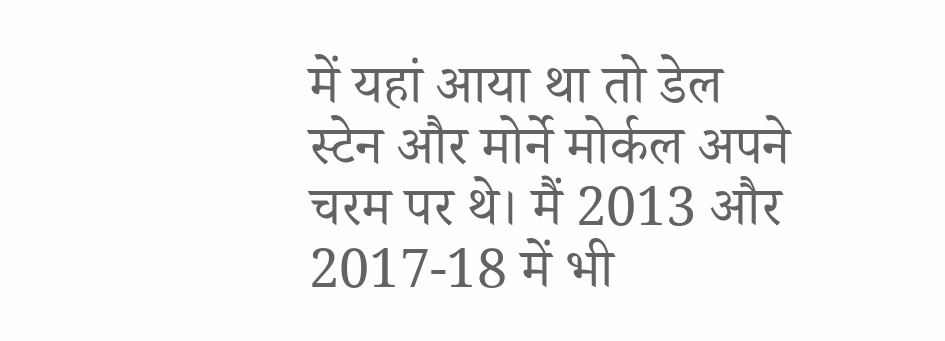में यहां आया था तो डेल स्टेन और मोर्ने मोर्कल अपने चरम पर थे। मैं 2013 और 2017-18 में भी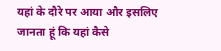यहां के दौरे पर आया और इसलिए जानता हूं कि यहां कैसे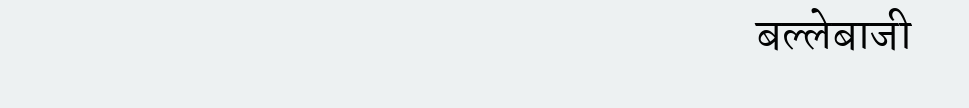बल्लेबाजी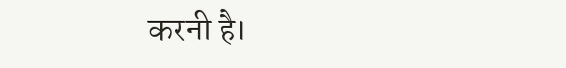करनी है।